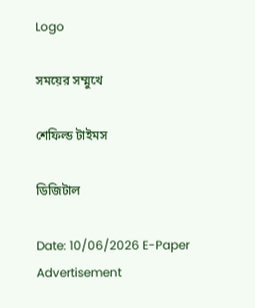Logo

সময়ের সম্মুখে

শেফিল্ড টাইমস

ডিজিটাল

Date: 10/06/2026 E-Paper
Advertisement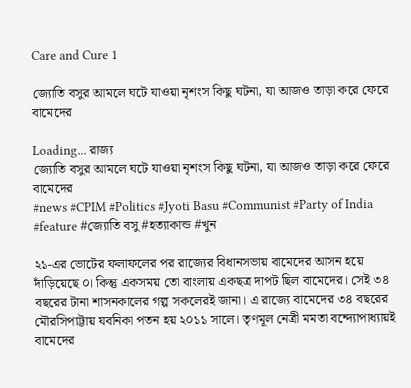Care and Cure 1

জ্যোতি বসুর আমলে ঘটে যাওয়া নৃশংস কিছু ঘটনা, যা আজও তাড়া করে ফেরে বামেদের

Loading... রাজ্য
জ্যোতি বসুর আমলে ঘটে যাওয়া নৃশংস কিছু ঘটনা, যা আজও তাড়া করে ফেরে বামেদের
#news #CPIM #Politics #Jyoti Basu #Communist #Party of India #feature #জ্যোতি বসু #হত্যাকান্ড #খুন

২১-এর ভোটের ফলাফলের পর রাজ্যের বিধানসভায় বামেদের আসন হয়ে দাঁড়িয়েছে ০। কিন্তু একসময় তো বাংলায় একছত্র দাপট ছিল বামেদের। সেই ৩৪ বছরের টানা শাসনকালের গল্প সকলেরই জানা। এ রাজ্যে বামেদের ৩৪ বছরের মৌরসিপাট্টায় যবনিকা পতন হয় ২০১১ সালে। তৃণমূল নেত্রী মমতা বন্দ্যোপাধ্যায়ই বামেদের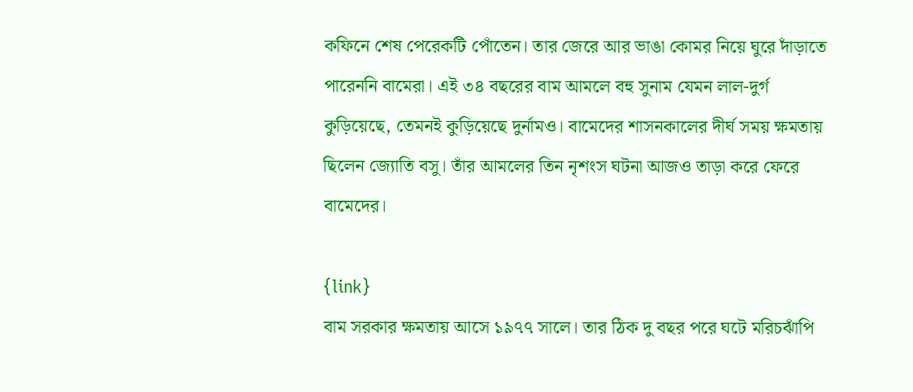কফিনে শেষ পেরেকটি পোঁতেন। তার জেরে আর ভাঙা কোমর নিয়ে ঘুরে দাঁড়াতে পারেননি বামেরা। এই ৩৪ বছরের বাম আমলে বহু সুনাম যেমন লাল-দুর্গ কুড়িয়েছে, তেমনই কুড়িয়েছে দুর্নামও। বামেদের শাসনকালের দীর্ঘ সময় ক্ষমতায় ছিলেন জ্যোতি বসু। তাঁর আমলের তিন নৃশংস ঘটনা আজও তাড়া করে ফেরে বামেদের।

{link}
বাম সরকার ক্ষমতায় আসে ১৯৭৭ সালে। তার ঠিক দু বছর পরে ঘটে মরিচঝাঁপি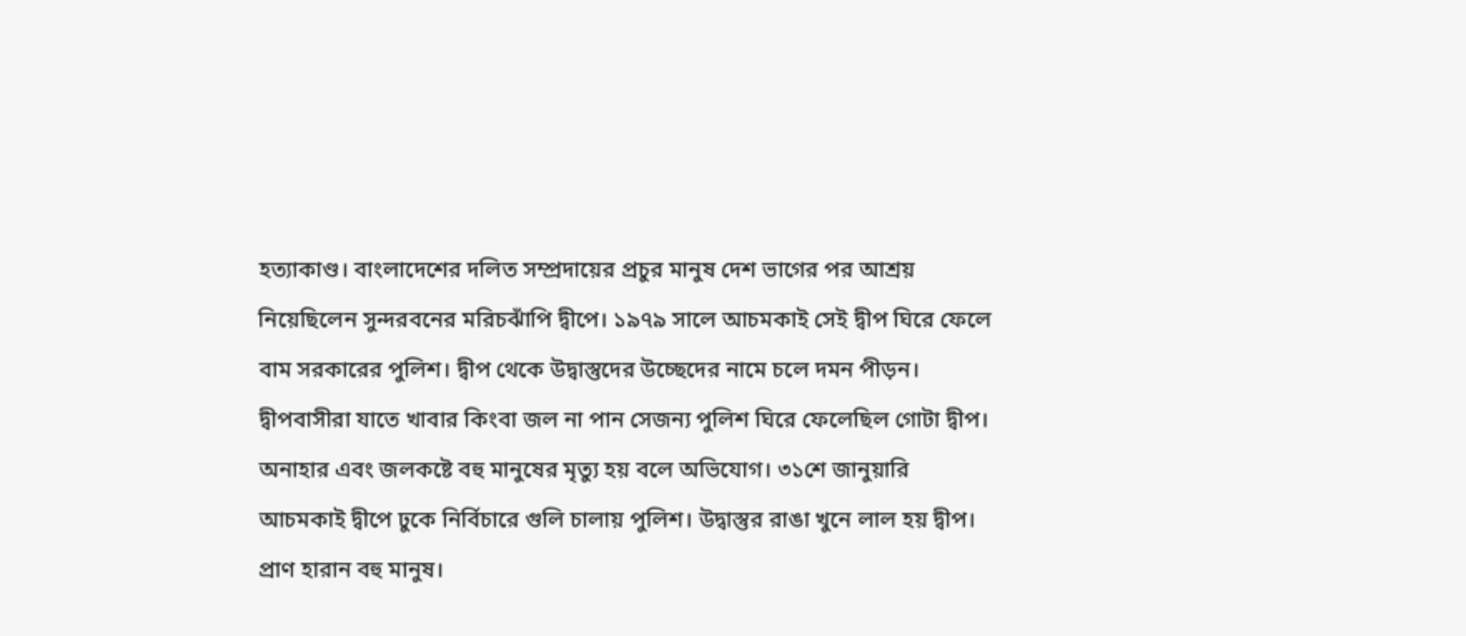হত্যাকাণ্ড। বাংলাদেশের দলিত সম্প্রদায়ের প্রচুর মানুষ দেশ ভাগের পর আশ্রয় নিয়েছিলেন সুন্দরবনের মরিচঝাঁপি দ্বীপে। ১৯৭৯ সালে আচমকাই সেই দ্বীপ ঘিরে ফেলে বাম সরকারের পুলিশ। দ্বীপ থেকে উদ্বাস্তুদের উচ্ছেদের নামে চলে দমন পীড়ন। দ্বীপবাসীরা যাতে খাবার কিংবা জল না পান সেজন্য পুলিশ ঘিরে ফেলেছিল গোটা দ্বীপ। অনাহার এবং জলকষ্টে বহু মানুষের মৃত্যু হয় বলে অভিযোগ। ৩১শে জানুয়ারি আচমকাই দ্বীপে ঢুকে নির্বিচারে গুলি চালায় পুলিশ। উদ্বাস্তুর রাঙা খুনে লাল হয় দ্বীপ। প্রাণ হারান বহু মানুষ।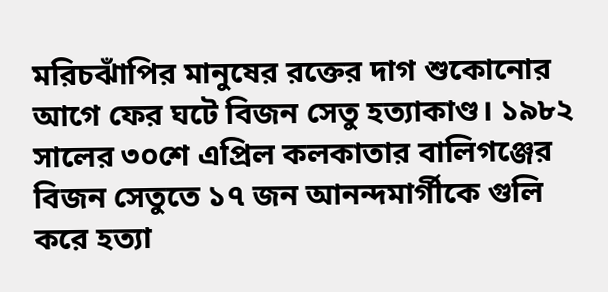মরিচঝাঁপির মানুষের রক্তের দাগ শুকোনোর আগে ফের ঘটে বিজন সেতু হত্যাকাণ্ড। ১৯৮২ সালের ৩০শে এপ্রিল কলকাতার বালিগঞ্জের বিজন সেতুতে ১৭ জন আনন্দমার্গীকে গুলি করে হত্যা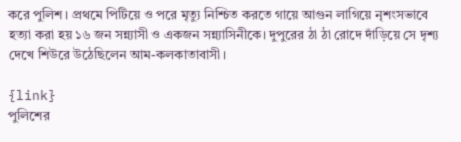করে পুলিশ। প্রথমে পিটিয়ে ও পরে মৃত্যু নিশ্চিত করতে গায়ে আগুন লাগিয়ে নৃশংসভাবে হত্যা করা হয় ১৬ জন সন্ন্যাসী ও একজন সন্ন্যাসিনীকে। দুপুরের ঠা ঠা রোদে দাঁড়িয়ে সে দৃশ্য দেখে শিউরে উঠেছিলেন আম-কলকাতাবাসী।

{link}
পুলিশের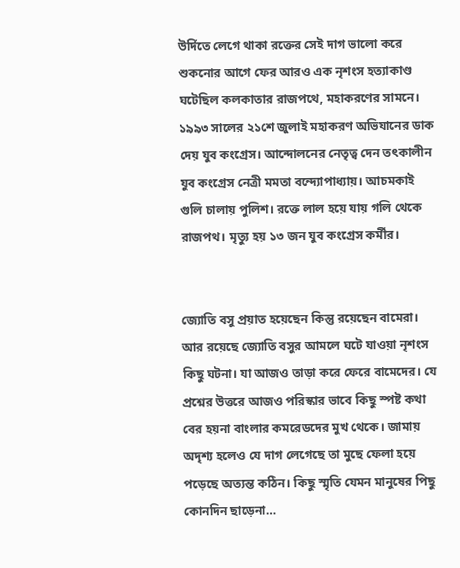উর্দিতে লেগে থাকা রক্তের সেই দাগ ভালো করে শুকনোর আগে ফের আরও এক নৃশংস হত্যাকাণ্ড ঘটেছিল কলকাতার রাজপথে, মহাকরণের সামনে। ১৯৯৩ সালের ২১শে জুলাই মহাকরণ অভিযানের ডাক দেয় যুব কংগ্রেস। আন্দোলনের নেতৃত্ব দেন তৎকালীন যুব কংগ্রেস নেত্রী মমতা বন্দ্যোপাধ্যায়। আচমকাই গুলি চালায় পুলিশ। রক্তে লাল হয়ে যায় গলি থেকে রাজপথ। মৃত্যু হয় ১৩ জন যুব কংগ্রেস কর্মীর।


জ্যোতি বসু প্রয়াত হয়েছেন কিন্তু রয়েছেন বামেরা। আর রয়েছে জ্যোতি বসুর আমলে ঘটে যাওয়া নৃশংস কিছু ঘটনা। যা আজও তাড়া করে ফেরে বামেদের। যে প্রশ্নের উত্তরে আজও পরিস্কার ভাবে কিছু স্পষ্ট কথা বের হয়না বাংলার কমরেডদের মুখ থেকে। জামায় অদৃশ্য হলেও যে দাগ লেগেছে তা মুছে ফেলা হয়ে পড়েছে অত্যন্ত কঠিন। কিছু স্মৃতি যেমন মানুষের পিছু কোনদিন ছাড়েনা…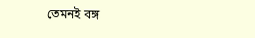তেমনই বঙ্গ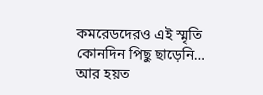কমরেডদেরও এই স্মৃতি কোনদিন পিছু ছাড়েনি… আর হয়ত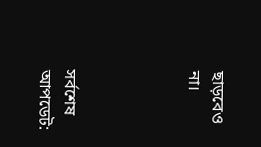ছাড়বেও না।




সর্বশেষ আপডেট: